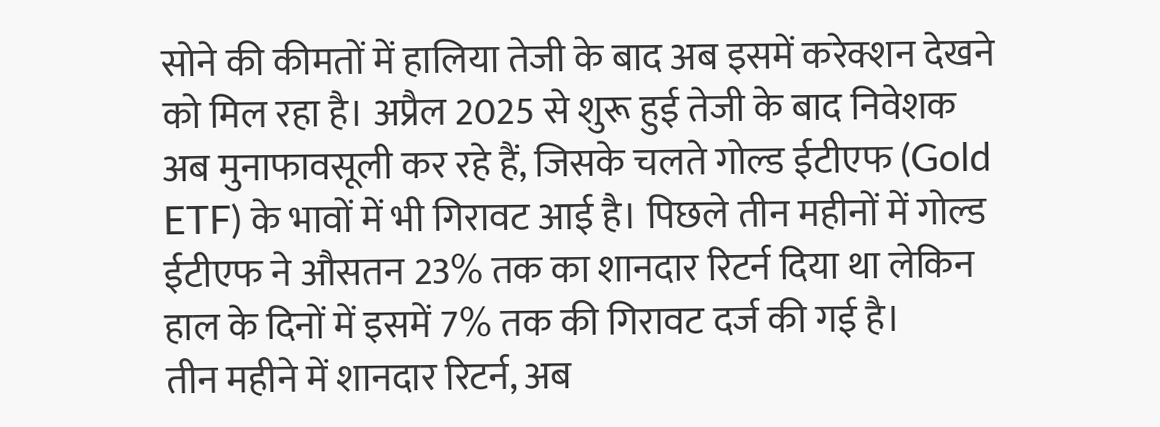सोने की कीमतों में हालिया तेजी के बाद अब इसमें करेक्शन देखने को मिल रहा है। अप्रैल 2025 से शुरू हुई तेजी के बाद निवेशक अब मुनाफावसूली कर रहे हैं, जिसके चलते गोल्ड ईटीएफ (Gold ETF) के भावों में भी गिरावट आई है। पिछले तीन महीनों में गोल्ड ईटीएफ ने औसतन 23% तक का शानदार रिटर्न दिया था लेकिन हाल के दिनों में इसमें 7% तक की गिरावट दर्ज की गई है।
तीन महीने में शानदार रिटर्न, अब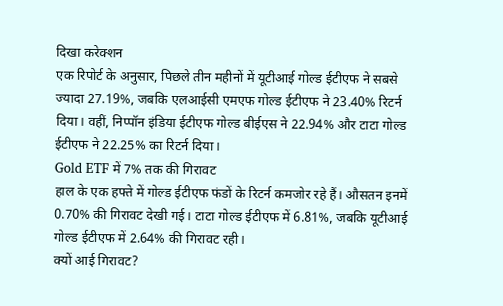दिखा करेक्शन
एक रिपोर्ट के अनुसार, पिछले तीन महीनों में यूटीआई गोल्ड ईटीएफ ने सबसे ज्यादा 27.19%, जबकि एलआईसी एमएफ गोल्ड ईटीएफ ने 23.40% रिटर्न दिया। वहीं, निप्पॉन इंडिया ईटीएफ गोल्ड बीईएस ने 22.94% और टाटा गोल्ड ईटीएफ ने 22.25% का रिटर्न दिया।
Gold ETF में 7% तक की गिरावट
हाल के एक हफ्ते में गोल्ड ईटीएफ फंडों के रिटर्न कमजोर रहे हैं। औसतन इनमें 0.70% की गिरावट देखी गई। टाटा गोल्ड ईटीएफ में 6.81%, जबकि यूटीआई गोल्ड ईटीएफ में 2.64% की गिरावट रही।
क्यों आई गिरावट?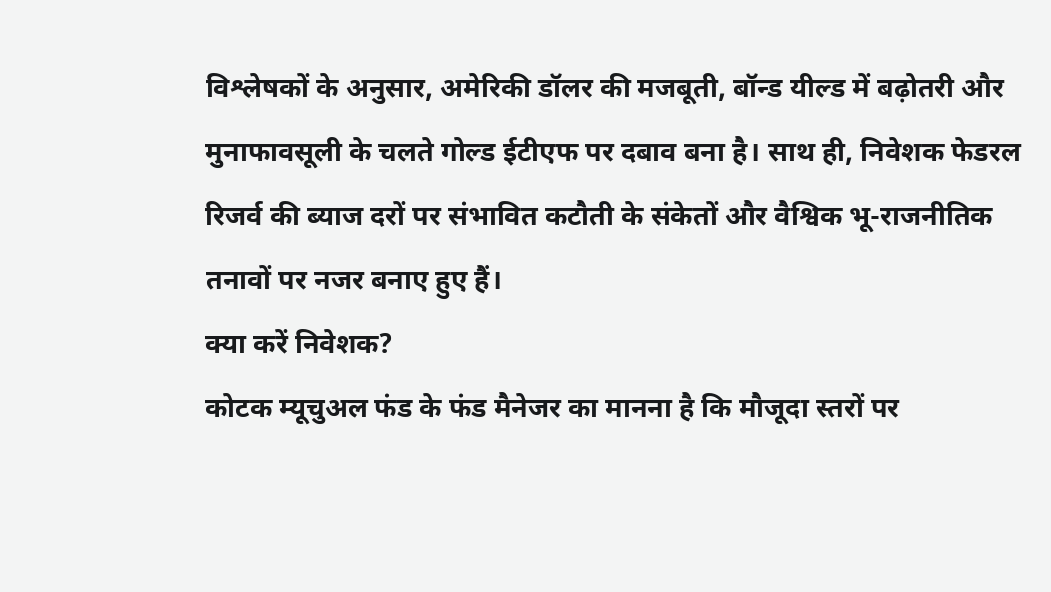विश्लेषकों के अनुसार, अमेरिकी डॉलर की मजबूती, बॉन्ड यील्ड में बढ़ोतरी और मुनाफावसूली के चलते गोल्ड ईटीएफ पर दबाव बना है। साथ ही, निवेशक फेडरल रिजर्व की ब्याज दरों पर संभावित कटौती के संकेतों और वैश्विक भू-राजनीतिक तनावों पर नजर बनाए हुए हैं।
क्या करें निवेशक?
कोटक म्यूचुअल फंड के फंड मैनेजर का मानना है कि मौजूदा स्तरों पर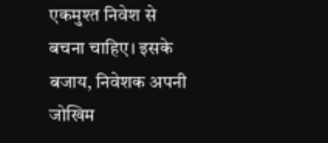एकमुश्त निवेश से बचना चाहिए। इसके बजाय, निवेशक अपनी जोखिम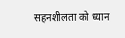सहनशीलता को ध्यान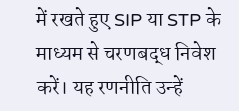में रखते हुए SIP या STP के माध्यम से चरणबद्ध निवेश करें। यह रणनीति उन्हें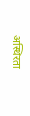अस्थिरता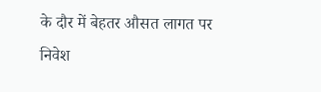के दौर में बेहतर औसत लागत पर निवेश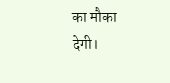का मौका देगी।